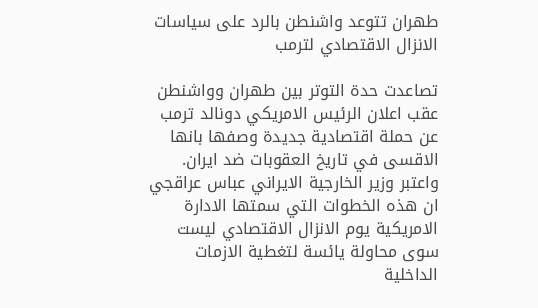طهران تتوعد واشنطن بالرد على سياسات الانزال الاقتصادي لترمب

تصاعدت حدة التوتر بين طهران وواشنطن عقب اعلان الرئيس الامريكي دونالد ترمب عن حملة اقتصادية جديدة وصفها بانها الاقسى في تاريخ العقوبات ضد ايران. واعتبر وزير الخارجية الايراني عباس عراقجي ان هذه الخطوات التي سمتها الادارة الامريكية يوم الانزال الاقتصادي ليست سوى محاولة يائسة لتغطية الازمات الداخلية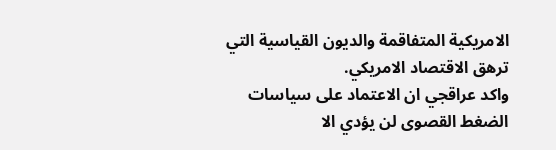الامريكية المتفاقمة والديون القياسية التي ترهق الاقتصاد الامريكي.
واكد عراقجي ان الاعتماد على سياسات الضغط القصوى لن يؤدي الا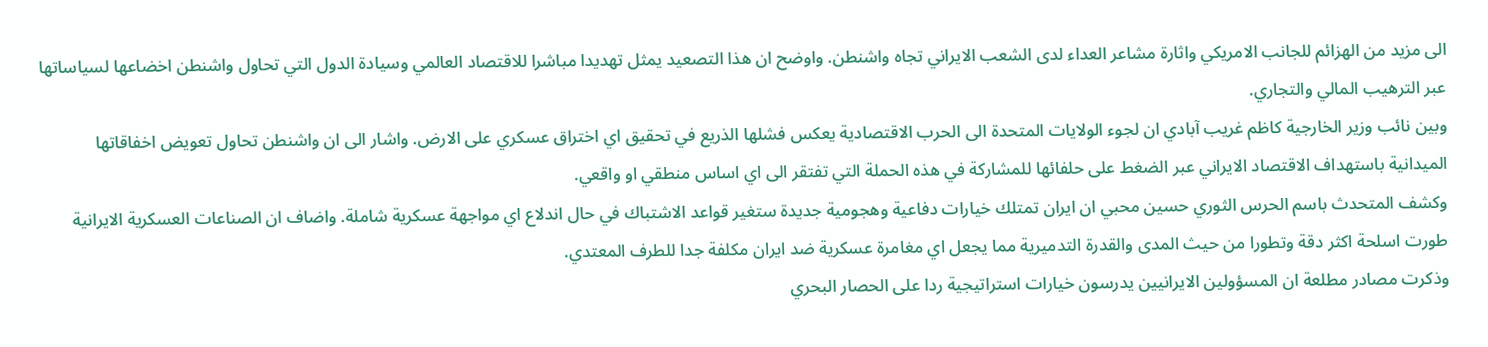الى مزيد من الهزائم للجانب الامريكي واثارة مشاعر العداء لدى الشعب الايراني تجاه واشنطن. واوضح ان هذا التصعيد يمثل تهديدا مباشرا للاقتصاد العالمي وسيادة الدول التي تحاول واشنطن اخضاعها لسياساتها عبر الترهيب المالي والتجاري.
وبين نائب وزير الخارجية كاظم غريب آبادي ان لجوء الولايات المتحدة الى الحرب الاقتصادية يعكس فشلها الذريع في تحقيق اي اختراق عسكري على الارض. واشار الى ان واشنطن تحاول تعويض اخفاقاتها الميدانية باستهداف الاقتصاد الايراني عبر الضغط على حلفائها للمشاركة في هذه الحملة التي تفتقر الى اي اساس منطقي او واقعي.
وكشف المتحدث باسم الحرس الثوري حسين محبي ان ايران تمتلك خيارات دفاعية وهجومية جديدة ستغير قواعد الاشتباك في حال اندلاع اي مواجهة عسكرية شاملة. واضاف ان الصناعات العسكرية الايرانية طورت اسلحة اكثر دقة وتطورا من حيث المدى والقدرة التدميرية مما يجعل اي مغامرة عسكرية ضد ايران مكلفة جدا للطرف المعتدي.
وذكرت مصادر مطلعة ان المسؤولين الايرانيين يدرسون خيارات استراتيجية ردا على الحصار البحري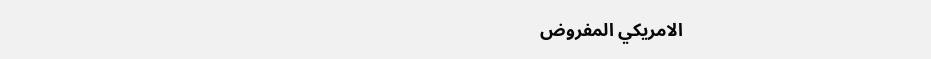الامريكي المفروض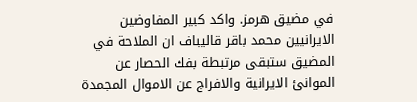في مضيق هرمز. واكد كبير المفاوضين الايرانيين محمد باقر قاليباف ان الملاحة في المضيق ستبقى مرتبطة بفك الحصار عن الموانئ الايرانية والافراج عن الاموال المجمدة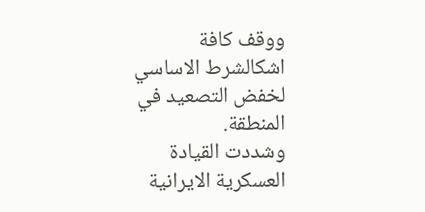ووقف كافة اشكالشرط الاساسي لخفض التصعيد في المنطقة.
وشددت القيادة العسكرية الايرانية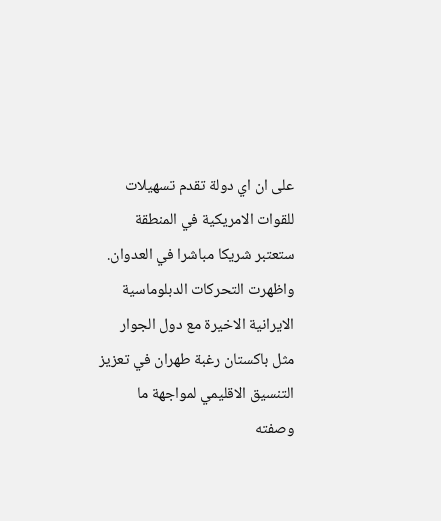على ان اي دولة تقدم تسهيلات للقوات الامريكية في المنطقة ستعتبر شريكا مباشرا في العدوان. واظهرت التحركات الدبلوماسية الايرانية الاخيرة مع دول الجوار مثل باكستان رغبة طهران في تعزيز التنسيق الاقليمي لمواجهة ما وصفته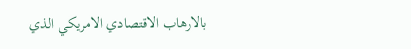بالارهاب الاقتصادي الامريكي الذي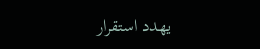يهدد استقرار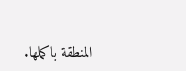المنطقة باكملها.